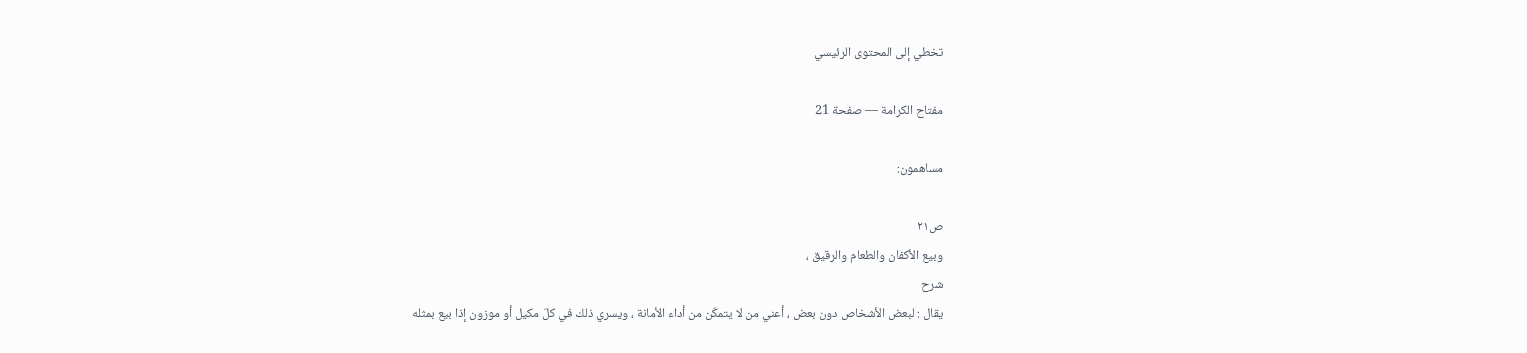تخطي إلى المحتوى الرئيسي

مفتاح الكرامة — صفحة 21

مساهمون:

ص٢١
وبيع الأكفان والطعام والرقيق ،
شرح
يقال : لبعض الأشخاص دون بعض ، أعني من لا يتمكّن من أداء الأمانة ، ويسري ذلك في كلّ مكيل أو موزون إذا بيع بمثله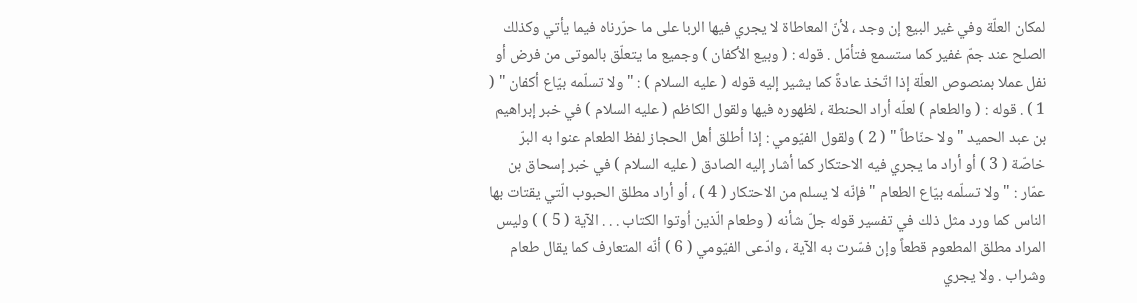لمكان العلّة وفي غير البيع إن وجد ، لأنّ المعاطاة لا يجري فيها الربا على ما حرّرناه فيما يأتي وكذلك الصلح عند جمّ غفير كما ستسمع فتأمّل . قوله : ( وبيع الأكفان ) وجميع ما يتعلّق بالموتى من فرض أو نفل عملا بمنصوص العلّة إذا اتّخذ عادةً كما يشير إليه قوله ( عليه السلام ) : " ولا تسلّمه بيّاع أكفان " ( 1 ) . قوله : ( والطعام ) لعلّه أراد الحنطة ، لظهوره فيها ولقول الكاظم ( عليه السلام ) في خبر إبراهيم بن عبد الحميد " ولا حنّاطاً " ( 2 ) ولقول الفيّومي : إذا أطلق أهل الحجاز لفظ الطعام عنوا به البرّ خاصّة ( 3 ) أو أراد ما يجري فيه الاحتكار كما أشار إليه الصادق ( عليه السلام ) في خبر إسحاق بن عمّار : " ولا تسلّمه بيّاع الطعام " فإنّه لا يسلم من الاحتكار ( 4 ) ، أو أراد مطلق الحبوب الّتي يقتات بها الناس كما ورد مثل ذلك في تفسير قوله جلّ شأنه ( وطعام الّذين اُوتوا الكتاب . . . الآية ( 5 ) ) وليس المراد مطلق المطعوم قطعاً وإن فسّرت به الآية ، وادّعى الفيّومي ( 6 ) أنّه المتعارف كما يقال طعام وشراب . ولا يجري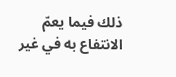ذلك فيما يعمّ الانتفاع به في غير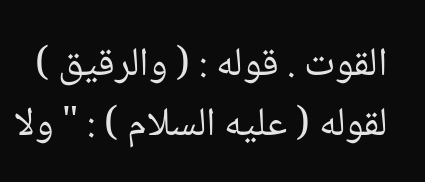القوت . قوله : ( والرقيق ) لقوله ( عليه السلام ) : " ولا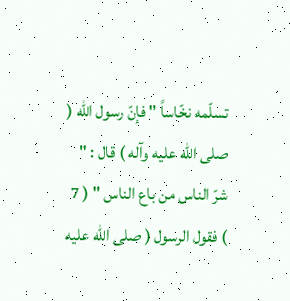تسلّمه نخّاساً " فإنّ رسول الله ( صلى الله عليه وآله ) قال : " شرّ الناس من باع الناس " ( 7 ) فقول الرسول ( صلى الله عليه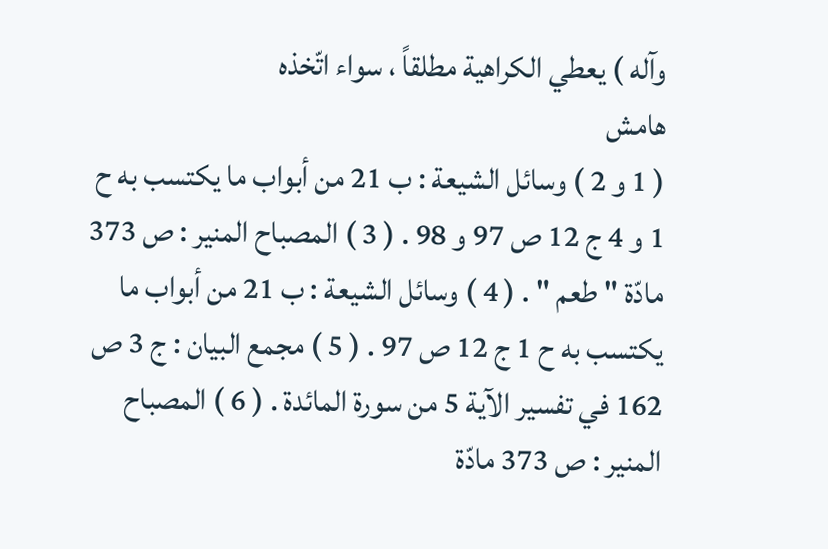وآله ) يعطي الكراهية مطلقاً ، سواء اتّخذه
هامش
( 1 و 2 ) وسائل الشيعة : ب 21 من أبواب ما يكتسب به ح 1 و 4 ج 12 ص 97 و 98 . ( 3 ) المصباح المنير : ص 373 مادّة " طعم " . ( 4 ) وسائل الشيعة : ب 21 من أبواب ما يكتسب به ح 1 ج 12 ص 97 . ( 5 ) مجمع البيان : ج 3 ص 162 في تفسير الآية 5 من سورة المائدة . ( 6 ) المصباح المنير : ص 373 مادّة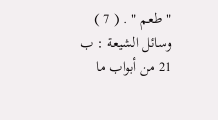" طعم " . ( 7 ) وسائل الشيعة : ب 21 من أبواب ما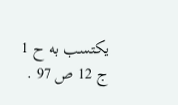يكتسب به ح 1 ج 12 ص 97 .